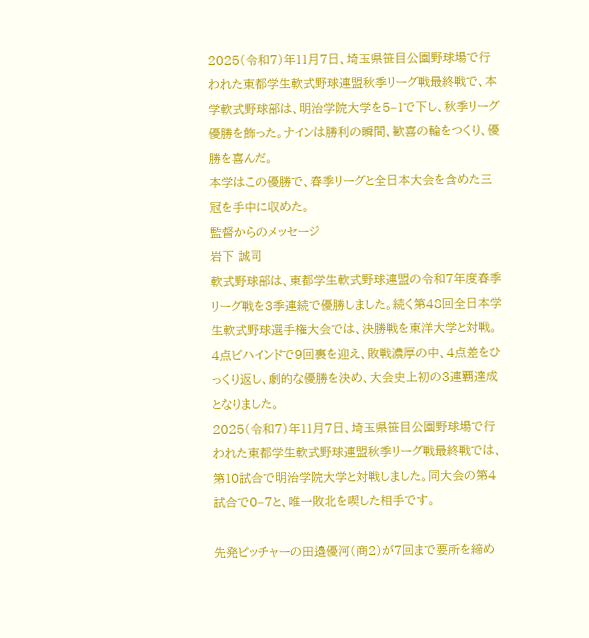2025(令和7)年11月7日、埼玉県笹目公園野球場で行われた東都学生軟式野球連盟秋季リーグ戦最終戦で、本学軟式野球部は、明治学院大学を5–1で下し、秋季リーグ優勝を飾った。ナインは勝利の瞬間、歓喜の輪をつくり、優勝を喜んだ。
本学はこの優勝で、春季リーグと全日本大会を含めた三冠を手中に収めた。
監督からのメッセージ
岩下 誠司
軟式野球部は、東都学生軟式野球連盟の令和7年度春季リーグ戦を3季連続で優勝しました。続く第48回全日本学生軟式野球選手権大会では、決勝戦を東洋大学と対戦。4点ビハインドで9回裏を迎え、敗戦濃厚の中、4点差をひっくり返し、劇的な優勝を決め、大会史上初の3連覇達成となりました。
2025(令和7)年11月7日、埼玉県笹目公園野球場で行われた東都学生軟式野球連盟秋季リーグ戦最終戦では、第10試合で明治学院大学と対戦しました。同大会の第4試合で0–7と、唯一敗北を喫した相手です。

先発ピッチャーの田邉優河(商2)が7回まで要所を締め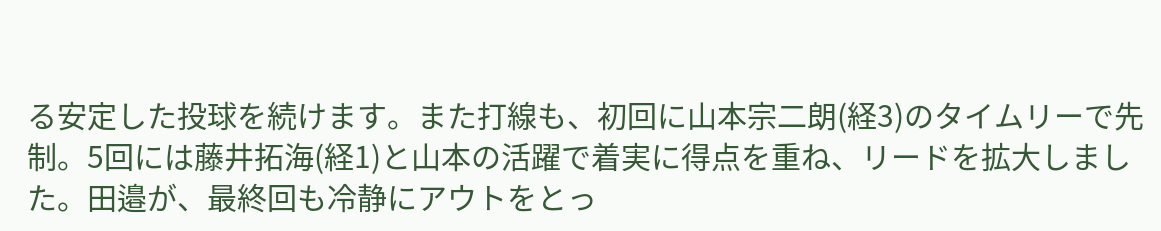る安定した投球を続けます。また打線も、初回に山本宗二朗(経3)のタイムリーで先制。5回には藤井拓海(経1)と山本の活躍で着実に得点を重ね、リードを拡大しました。田邉が、最終回も冷静にアウトをとっ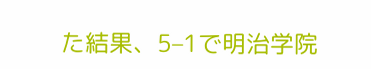た結果、5–1で明治学院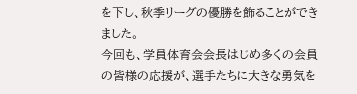を下し、秋季リーグの優勝を飾ることができました。
今回も、学員体育会会長はじめ多くの会員の皆様の応援が、選手たちに大きな勇気を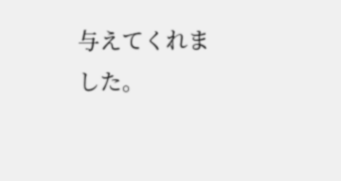与えてくれました。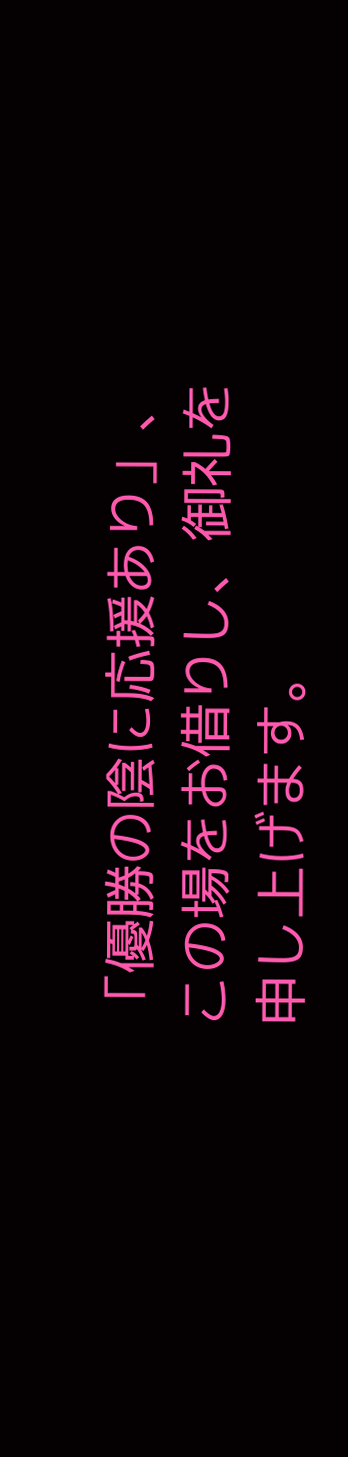「優勝の陰に応援あり」、この場をお借りし、御礼を申し上げます。